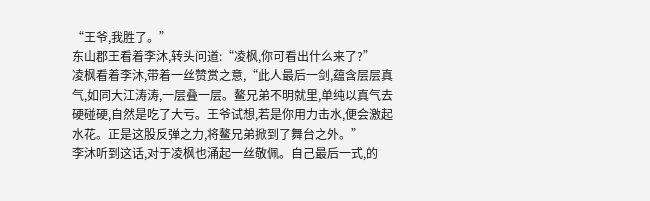“王爷,我胜了。”
东山郡王看着李沐,转头问道:“凌枫,你可看出什么来了?”
凌枫看着李沐,带着一丝赞赏之意,“此人最后一剑,蕴含层层真气,如同大江涛涛,一层叠一层。鳌兄弟不明就里,单纯以真气去硬碰硬,自然是吃了大亏。王爷试想,若是你用力击水,便会激起水花。正是这股反弹之力,将鳌兄弟掀到了舞台之外。”
李沐听到这话,对于凌枫也涌起一丝敬佩。自己最后一式,的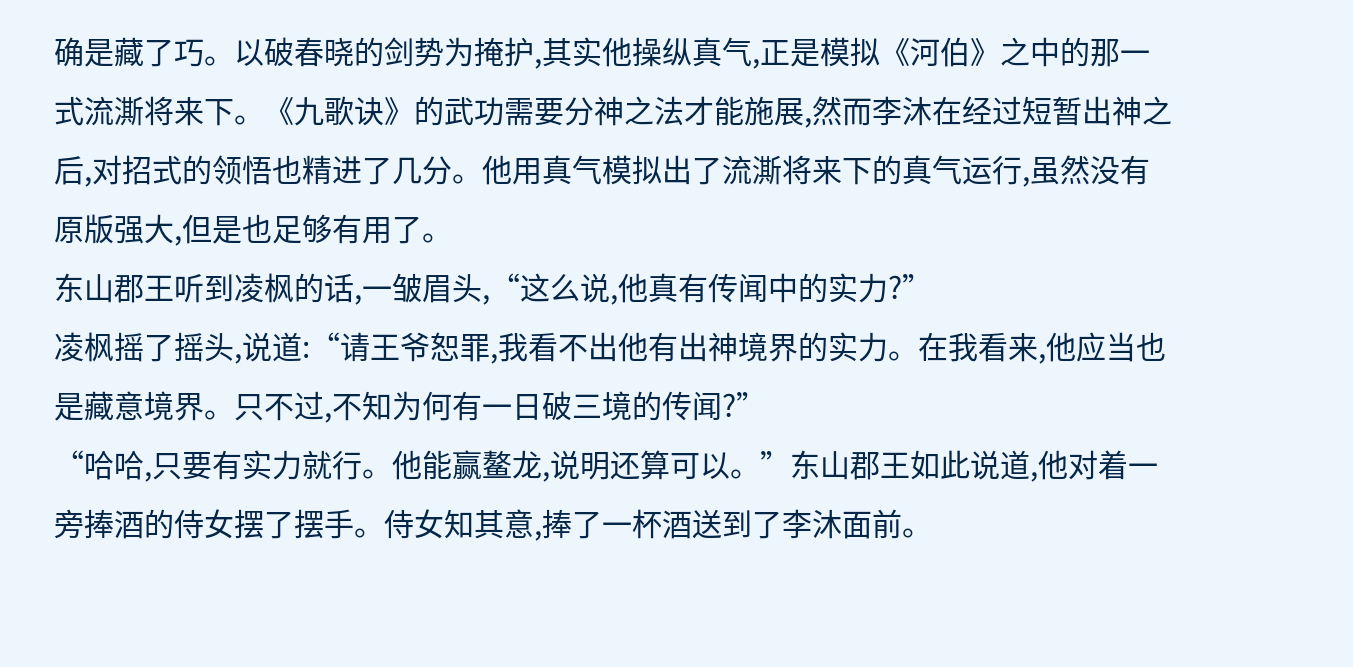确是藏了巧。以破春晓的剑势为掩护,其实他操纵真气,正是模拟《河伯》之中的那一式流澌将来下。《九歌诀》的武功需要分神之法才能施展,然而李沐在经过短暂出神之后,对招式的领悟也精进了几分。他用真气模拟出了流澌将来下的真气运行,虽然没有原版强大,但是也足够有用了。
东山郡王听到凌枫的话,一皱眉头,“这么说,他真有传闻中的实力?”
凌枫摇了摇头,说道:“请王爷恕罪,我看不出他有出神境界的实力。在我看来,他应当也是藏意境界。只不过,不知为何有一日破三境的传闻?”
“哈哈,只要有实力就行。他能赢鳌龙,说明还算可以。”东山郡王如此说道,他对着一旁捧酒的侍女摆了摆手。侍女知其意,捧了一杯酒送到了李沐面前。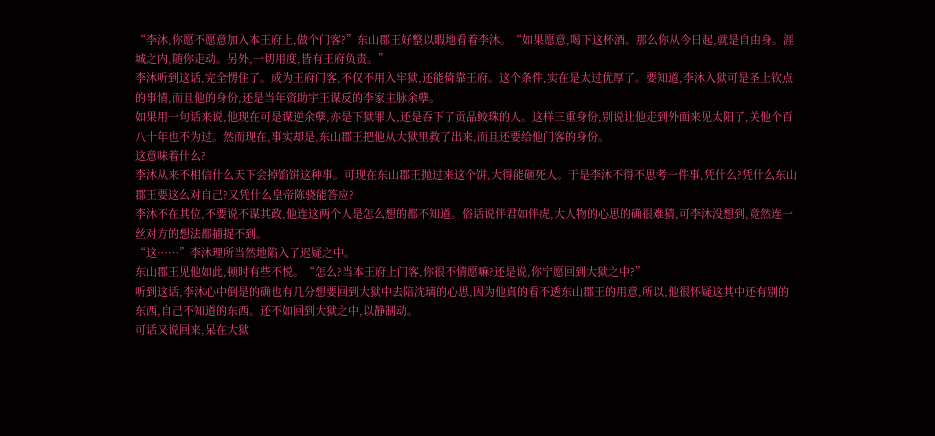“李沐,你愿不愿意加入本王府上,做个门客?”东山郡王好整以暇地看着李沐。“如果愿意,喝下这杯酒。那么你从今日起,就是自由身。涯城之内,随你走动。另外,一切用度,皆有王府负责。”
李沐听到这话,完全愣住了。成为王府门客,不仅不用入牢狱,还能倚靠王府。这个条件,实在是太过优厚了。要知道,李沐入狱可是圣上钦点的事情,而且他的身份,还是当年资助宇王谋反的李家主脉余孽。
如果用一句话来说,他现在可是谋逆余孽,亦是下狱罪人,还是吞下了贡品鲛珠的人。这样三重身份,别说让他走到外面来见太阳了,关他个百八十年也不为过。然而现在,事实却是,东山郡王把他从大狱里救了出来,而且还要给他门客的身份。
这意味着什么?
李沐从来不相信什么天下会掉馅饼这种事。可现在东山郡王抛过来这个饼,大得能砸死人。于是李沐不得不思考一件事,凭什么?凭什么东山郡王要这么对自己?又凭什么皇帝陈骁能答应?
李沐不在其位,不要说不谋其政,他连这两个人是怎么想的都不知道。俗话说伴君如伴虎,大人物的心思的确很难猜,可李沐没想到,竟然连一丝对方的想法都捕捉不到。
“这……”李沐理所当然地陷入了迟疑之中。
东山郡王见他如此,顿时有些不悦。“怎么?当本王府上门客,你很不情愿嘛?还是说,你宁愿回到大狱之中?”
听到这话,李沐心中倒是的确也有几分想要回到大狱中去陪沈璃的心思,因为他真的看不透东山郡王的用意,所以,他很怀疑这其中还有别的东西,自己不知道的东西。还不如回到大狱之中,以静制动。
可话又说回来,呆在大狱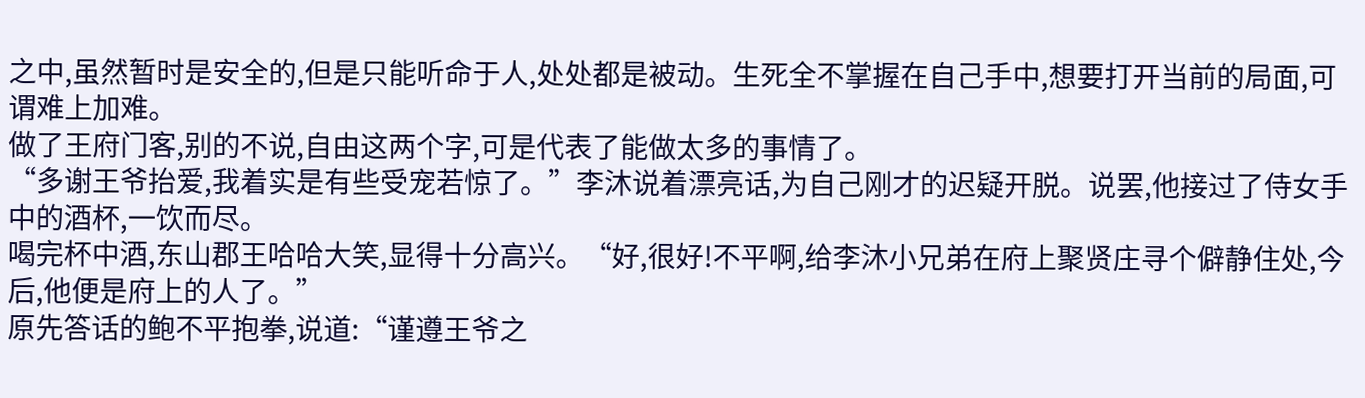之中,虽然暂时是安全的,但是只能听命于人,处处都是被动。生死全不掌握在自己手中,想要打开当前的局面,可谓难上加难。
做了王府门客,别的不说,自由这两个字,可是代表了能做太多的事情了。
“多谢王爷抬爱,我着实是有些受宠若惊了。”李沐说着漂亮话,为自己刚才的迟疑开脱。说罢,他接过了侍女手中的酒杯,一饮而尽。
喝完杯中酒,东山郡王哈哈大笑,显得十分高兴。“好,很好!不平啊,给李沐小兄弟在府上聚贤庄寻个僻静住处,今后,他便是府上的人了。”
原先答话的鲍不平抱拳,说道:“谨遵王爷之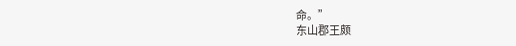命。”
东山郡王颇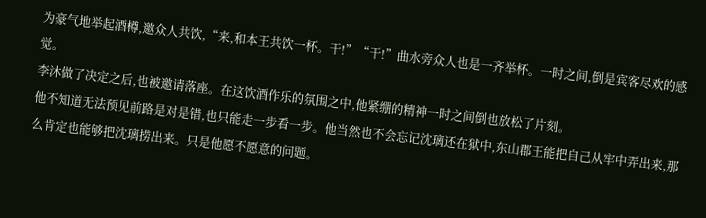为豪气地举起酒樽,邀众人共饮,“来,和本王共饮一杯。干!”“干!”曲水旁众人也是一齐举杯。一时之间,倒是宾客尽欢的感觉。
李沐做了决定之后,也被邀请落座。在这饮酒作乐的氛围之中,他紧绷的精神一时之间倒也放松了片刻。
他不知道无法预见前路是对是错,也只能走一步看一步。他当然也不会忘记沈璃还在狱中,东山郡王能把自己从牢中弄出来,那么肯定也能够把沈璃捞出来。只是他愿不愿意的问题。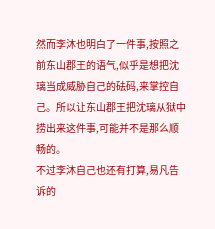然而李沐也明白了一件事,按照之前东山郡王的语气,似乎是想把沈璃当成威胁自己的砝码,来掌控自己。所以让东山郡王把沈璃从狱中捞出来这件事,可能并不是那么顺畅的。
不过李沐自己也还有打算,易凡告诉的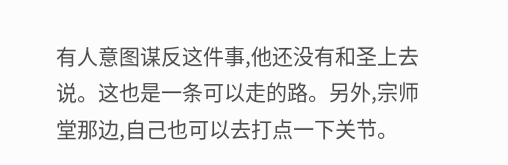有人意图谋反这件事,他还没有和圣上去说。这也是一条可以走的路。另外,宗师堂那边,自己也可以去打点一下关节。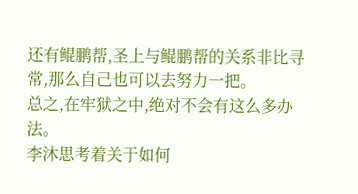还有鲲鹏帮,圣上与鲲鹏帮的关系非比寻常,那么自己也可以去努力一把。
总之,在牢狱之中,绝对不会有这么多办法。
李沐思考着关于如何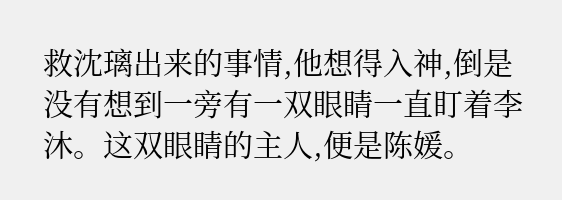救沈璃出来的事情,他想得入神,倒是没有想到一旁有一双眼睛一直盯着李沐。这双眼睛的主人,便是陈媛。